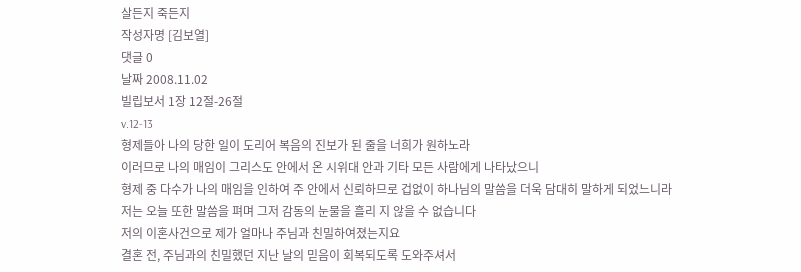살든지 죽든지
작성자명 [김보열]
댓글 0
날짜 2008.11.02
빌립보서 1장 12절-26절
v.12-13
형제들아 나의 당한 일이 도리어 복음의 진보가 된 줄을 너희가 원하노라
이러므로 나의 매임이 그리스도 안에서 온 시위대 안과 기타 모든 사람에게 나타났으니
형제 중 다수가 나의 매임을 인하여 주 안에서 신뢰하므로 겁없이 하나님의 말씀을 더욱 담대히 말하게 되었느니라
저는 오늘 또한 말씀을 펴며 그저 감동의 눈물을 흘리 지 않을 수 없습니다
저의 이혼사건으로 제가 얼마나 주님과 친밀하여졌는지요
결혼 전, 주님과의 친밀했던 지난 날의 믿음이 회복되도록 도와주셔서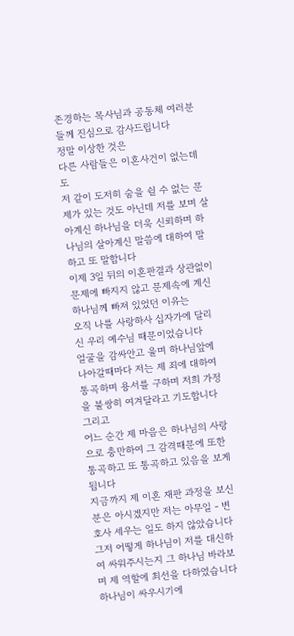존경하는 목사님과 공동체 여러분들께 진심으로 감사드립니다
정말 이상한 것은
다른 사람들은 이혼사건이 없는데도
저 같이 도저히 숨을 쉴 수 없는 문제가 있는 것도 아닌데 저를 보며 살아계신 하나님을 더욱 신뢰하며 하나님의 살아계신 말씀에 대하여 말하고 또 말합니다
이제 3일 뒤의 이혼판결과 상관없이 문제에 빠지지 않고 문제속에 계신 하나님께 빠져 있었던 이유는
오직 나를 사랑하사 십자가에 달리신 우리 예수님 때문이었습니다
얼굴을 감싸안고 울며 하나님앞에 나아갈때마다 저는 제 죄에 대하여 통곡하며 용서를 구하며 저희 가정을 불쌍히 여겨달라고 기도합니다
그리고
어느 순간 제 마음은 하나님의 사랑으로 충만하여 그 감격때문에 또한 통곡하고 또 통곡하고 있음을 보게 됩니다
지금까지 제 이혼 재판 과정을 보신 분은 아시겠지만 저는 아무일 - 변호사 세우는 일도 하지 않았습니다
그저 어떻게 하나님이 저를 대신하여 싸워주시는지 그 하나님 바라보며 제 역할에 최선을 다하였습니다
하나님이 싸우시기에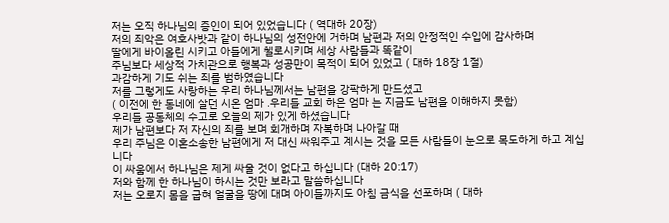저는 오직 하나님의 증인이 되어 있었습니다 ( 역대하 20장)
저의 죄악은 여호사밧과 같이 하나님의 성전안에 거하며 남편과 저의 안정적인 수입에 감사하며
딸에게 바이올린 시키고 아들에게 첼로시키며 세상 사람들과 똑같이
주님보다 세상적 가치관으로 행복과 성공만이 목적이 되어 있었고 ( 대하 18장 1절)
과감하게 기도 쉬는 죄를 범하였습니다
저를 그렇게도 사랑하는 우리 하나님께서는 남편을 강팍하게 만드셨고
( 이전에 한 동네에 살던 시온 엄마 .우리들 교회 하은 엄마 는 지금도 남편을 이해하지 못함)
우리들 공동체의 수고로 오늘의 제가 있게 하셨습니다
제가 남편보다 저 자신의 죄를 보며 회개하며 자복하며 나아갈 때
우리 주님은 이혼소송한 남편에게 저 대신 싸워주고 계시는 것을 모든 사람들이 눈으로 목도하게 하고 계십니다
이 싸움에서 하나님은 제게 싸울 것이 없다고 하십니다 (대하 20:17)
저와 함께 한 하나님이 하시는 것만 보라고 말씀하십니다
저는 오로지 몸을 굽혀 얼굴을 땅에 대며 아이들까지도 아침 금식을 선포하며 ( 대하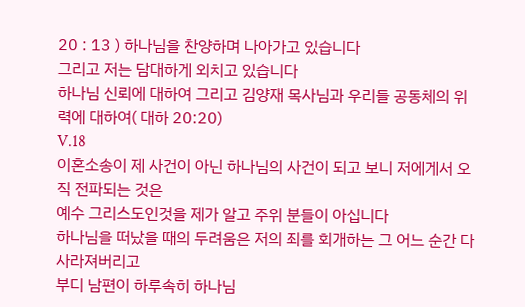20 : 13 ) 하나님을 찬양하며 나아가고 있습니다
그리고 저는 담대하게 외치고 있습니다
하나님 신뢰에 대하여 그리고 김양재 목사님과 우리들 공동체의 위력에 대하여( 대하 20:20)
V.18
이혼소송이 제 사건이 아닌 하나님의 사건이 되고 보니 저에게서 오직 전파되는 것은
예수 그리스도인것을 제가 알고 주위 분들이 아십니다
하나님을 떠났을 때의 두려움은 저의 죄를 회개하는 그 어느 순간 다 사라져버리고
부디 남편이 하루속히 하나님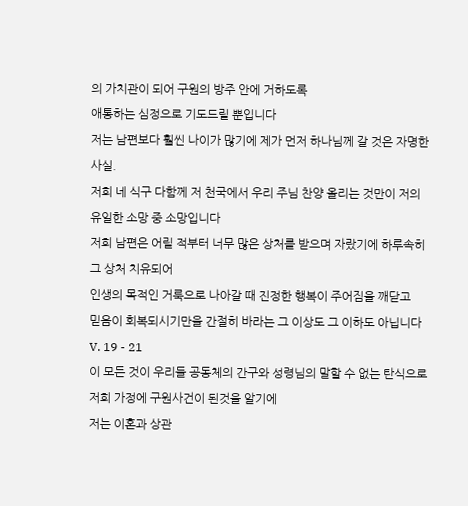의 가치관이 되어 구원의 방주 안에 거하도록
애통하는 심정으로 기도드릴 뿐입니다
저는 남편보다 훨씬 나이가 많기에 제가 먼저 하나님께 갈 것은 자명한 사실.
저희 네 식구 다함께 저 천국에서 우리 주님 찬양 올리는 것만이 저의 유일한 소망 중 소망입니다
저희 남편은 어릴 적부터 너무 많은 상처를 받으며 자랐기에 하루속히 그 상처 치유되어
인생의 목적인 거룩으로 나아갈 때 진정한 행복이 주어짐을 깨닫고
믿음이 회복되시기만을 간절히 바라는 그 이상도 그 이하도 아닙니다
V. 19 - 21
이 모든 것이 우리들 공동체의 간구와 성령님의 말할 수 없는 탄식으로 저희 가정에 구원사건이 된것을 알기에
저는 이혼과 상관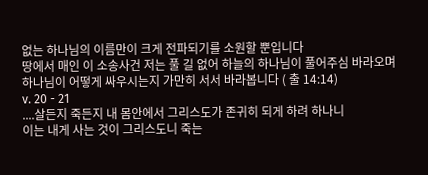없는 하나님의 이름만이 크게 전파되기를 소원할 뿐입니다
땅에서 매인 이 소송사건 저는 풀 길 없어 하늘의 하나님이 풀어주심 바라오며
하나님이 어떻게 싸우시는지 가만히 서서 바라봅니다 ( 출 14:14)
v. 20 - 21
....살든지 죽든지 내 몸안에서 그리스도가 존귀히 되게 하려 하나니
이는 내게 사는 것이 그리스도니 죽는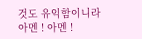것도 유익함이니라
아멘 ! 아멘 !